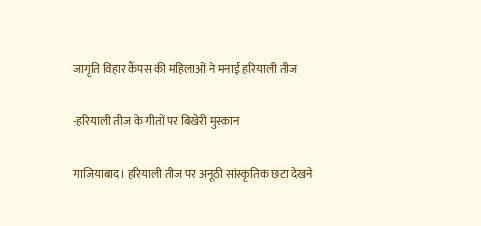जागृति विहार कैंपस की महिलाओं ने मनाई हरियाली तीज

-हरियाली तीज के गीतों पर बिखेरी मुस्कान

गाजियाबाद। हरियाली तीज पर अनूठी सांस्कृतिक छटा देखने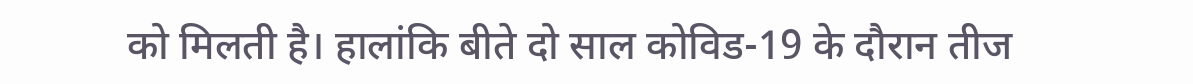को मिलती है। हालांकि बीते दो साल कोविड-19 के दौरान तीज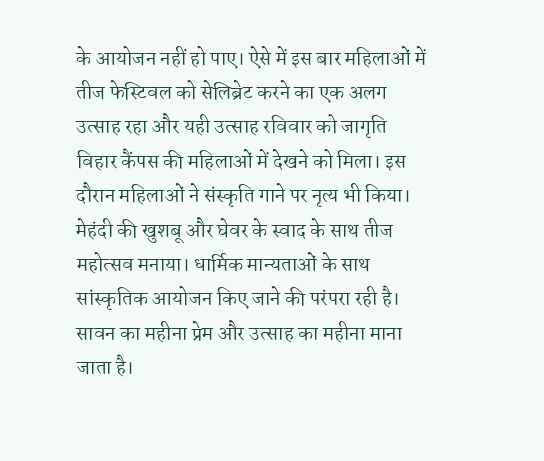के आयोजन नहीं हो पाए। ऐसे में इस बार महिलाओं में तीज फेस्टिवल को सेलिब्रेट करने का एक अलग उत्साह रहा और यही उत्साह रविवार को जागृति विहार कैंपस की महिलाओं में देखने को मिला। इस दौरान महिलाओं ने संस्कृति गाने पर नृत्य भी किया। मेहंदी की खुशबू और घेवर के स्वाद के साथ तीज महोत्सव मनाया। धार्मिक मान्यताओं के साथ सांस्कृतिक आयोजन किए जाने की परंपरा रही है। सावन का महीना प्रेम और उत्साह का महीना माना जाता है।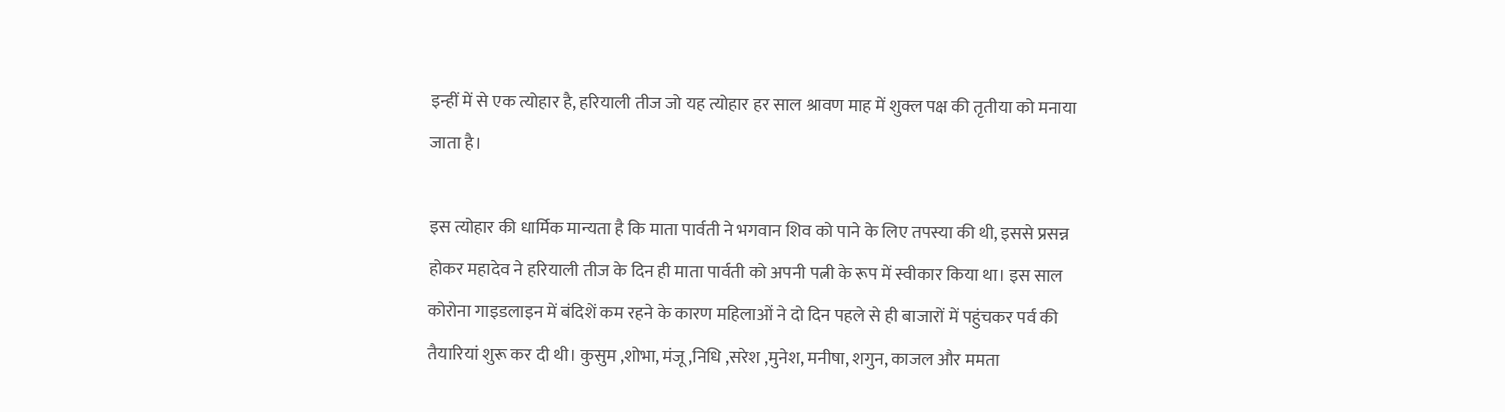इन्हीं में से एक त्योहार है, हरियाली तीज जो यह त्योहार हर साल श्रावण माह में शुक्ल पक्ष की तृतीया को मनाया जाता है।

इस त्योहार की धार्मिक मान्यता है कि माता पार्वती ने भगवान शिव को पाने के लिए तपस्या की थी, इससे प्रसन्न होकर महादेव ने हरियाली तीज के दिन ही माता पार्वती को अपनी पत्नी के रूप में स्वीकार किया था। इस साल कोरोना गाइडलाइन में बंदिशें कम रहने के कारण महिलाओं ने दो दिन पहले से ही बाजारों में पहुंचकर पर्व की तैयारियां शुरू कर दी थी। कुसुम ,शोभा, मंजू ,निधि ,सरेश ,मुनेश, मनीषा, शगुन, काजल और ममता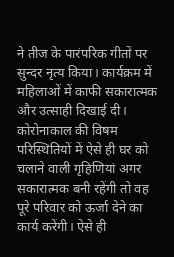ने तीज के पारंपरिक गीतों पर सुन्दर नृत्य किया। कार्यक्रम में महिलाओं में काफी सकारात्मक और उत्साही दिखाई दी। कोरोनाकाल की विषम परिस्थितियों में ऐसे ही घर को चलाने वाली गृहिणियां अगर सकारात्मक बनी रहेंगी तो वह पूरे परिवार को ऊर्जा देने का कार्य करेंगी। ऐसे ही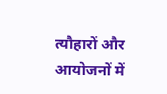त्यौहारों और आयोजनों में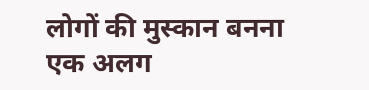लोगों की मुस्कान बनना एक अलग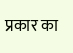प्रकार का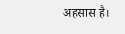अहसास है।